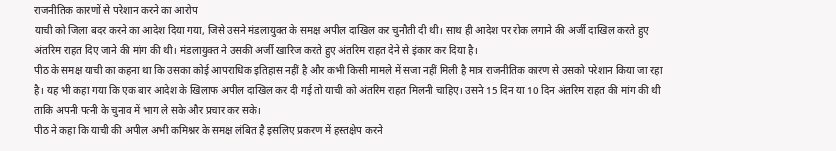राजनीतिक कारणों से परेशान करने का आरोप
याची को जिला बदर करने का आदेश दिया गया, जिसे उसने मंडलायुक्त के समक्ष अपील दाखिल कर चुनौती दी थी। साथ ही आदेश पर रोक लगाने की अर्जी दाखिल करते हुए अंतरिम राहत दिए जाने की मांग की थी। मंडलायुक्त ने उसकी अर्जी खारिज करते हुए अंतरिम राहत देने से इंकार कर दिया है।
पीठ के समक्ष याची का कहना था कि उसका कोई आपराधिक इतिहास नहीं है और कभी किसी मामले में सजा नहीं मिली है मात्र राजनीतिक कारण से उसको परेशान किया जा रहा है। यह भी कहा गया कि एक बार आदेश के खिलाफ अपील दाखिल कर दी गई तो याची को अंतरिम राहत मिलनी चाहिए। उसने 15 दिन या 10 दिन अंतरिम राहत की मांग की थी ताकि अपनी पत्नी के चुनाव में भाग ले सके और प्रचार कर सके।
पीठ ने कहा कि याची की अपील अभी कमिश्नर के समक्ष लंबित है इसलिए प्रकरण में हस्तक्षेप करने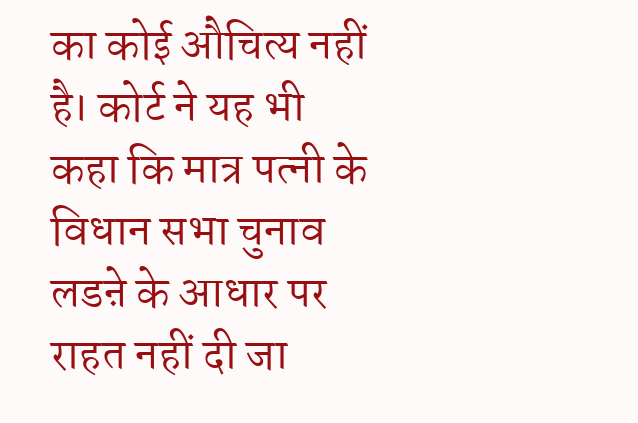का कोई औचित्य नहीं है। कोर्ट ने यह भी कहा कि मात्र पत्नी के विधान सभा चुनाव लडऩे के आधार पर राहत नहीं दी जा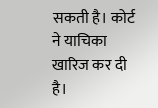सकती है। कोर्ट ने याचिका खारिज कर दी है।